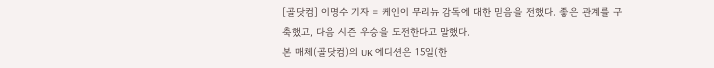[골닷컴] 이명수 기자 = 케인이 무리뉴 감독에 대한 믿음을 전했다. 좋은 관계를 구축했고, 다음 시즌 우승을 도전한다고 말했다.
본 매체(골닷컴)의 UK 에디션은 15일(한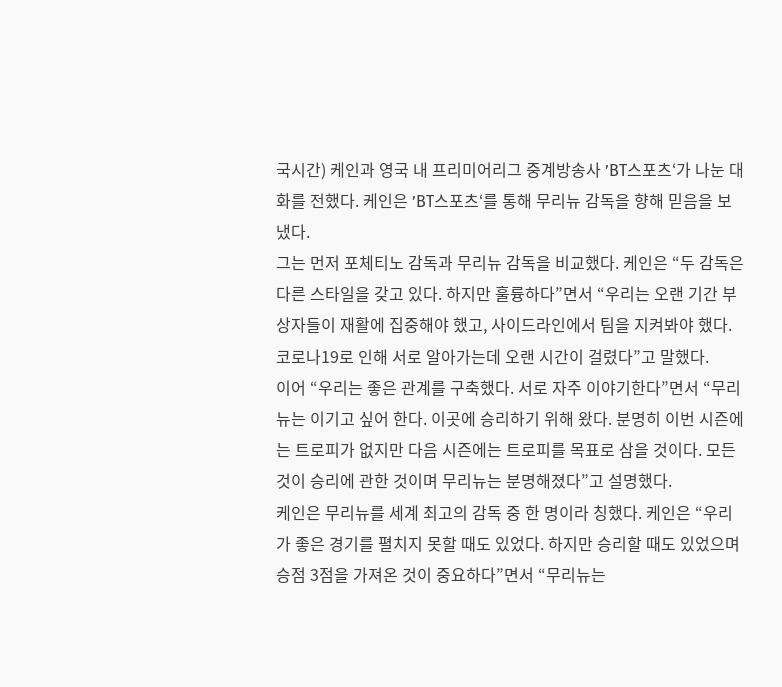국시간) 케인과 영국 내 프리미어리그 중계방송사 ’BT스포츠‘가 나눈 대화를 전했다. 케인은 ’BT스포츠‘를 통해 무리뉴 감독을 향해 믿음을 보냈다.
그는 먼저 포체티노 감독과 무리뉴 감독을 비교했다. 케인은 “두 감독은 다른 스타일을 갖고 있다. 하지만 훌륭하다”면서 “우리는 오랜 기간 부상자들이 재활에 집중해야 했고, 사이드라인에서 팀을 지켜봐야 했다. 코로나19로 인해 서로 알아가는데 오랜 시간이 걸렸다”고 말했다.
이어 “우리는 좋은 관계를 구축했다. 서로 자주 이야기한다”면서 “무리뉴는 이기고 싶어 한다. 이곳에 승리하기 위해 왔다. 분명히 이번 시즌에는 트로피가 없지만 다음 시즌에는 트로피를 목표로 삼을 것이다. 모든 것이 승리에 관한 것이며 무리뉴는 분명해졌다”고 설명했다.
케인은 무리뉴를 세계 최고의 감독 중 한 명이라 칭했다. 케인은 “우리가 좋은 경기를 펼치지 못할 때도 있었다. 하지만 승리할 때도 있었으며 승점 3점을 가져온 것이 중요하다”면서 “무리뉴는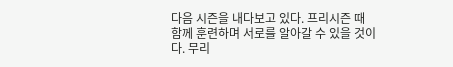다음 시즌을 내다보고 있다. 프리시즌 때 함께 훈련하며 서로를 알아갈 수 있을 것이다. 무리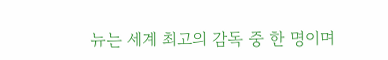뉴는 세계 최고의 감독 중 한 명이며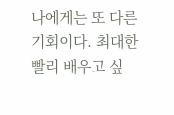나에게는 또 다른 기회이다. 최대한 빨리 배우고 싶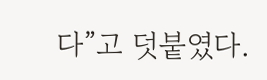다”고 덧붙였다.